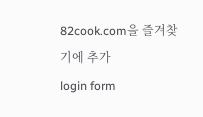82cook.com을 즐겨찾기에 추가
login form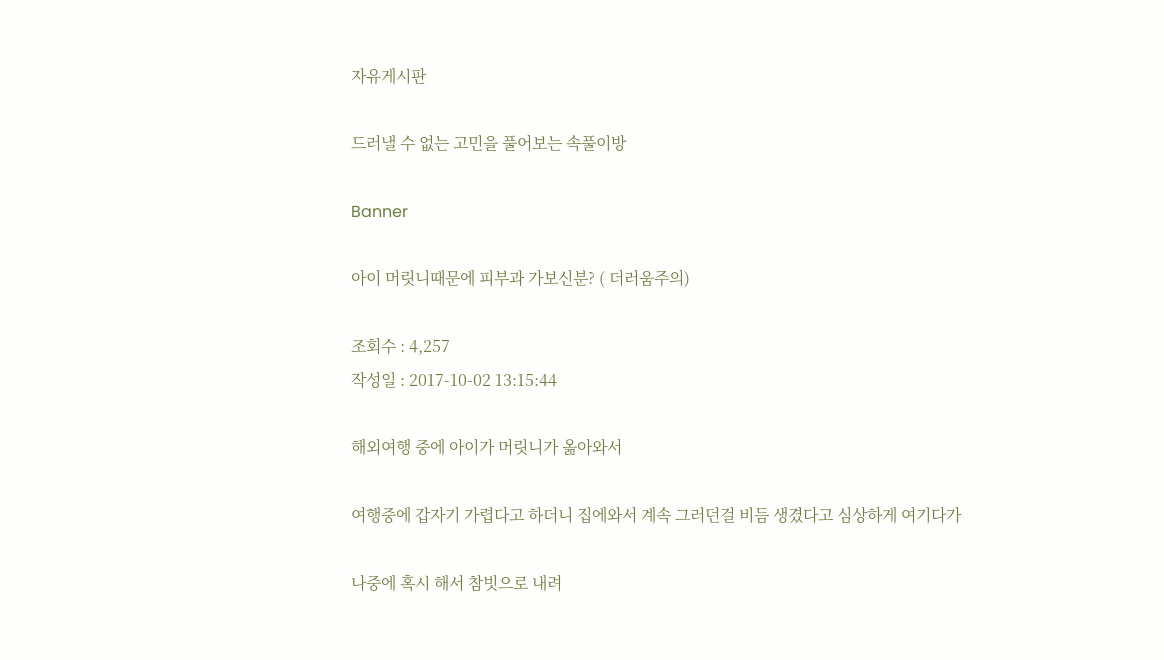자유게시판

드러낼 수 없는 고민을 풀어보는 속풀이방

Banner

아이 머릿니때문에 피부과 가보신분? ( 더러움주의)

조회수 : 4,257
작성일 : 2017-10-02 13:15:44

해외여행 중에 아이가 머릿니가 옮아와서

여행중에 갑자기 가렵다고 하더니 집에와서 계속 그러던걸 비듬 생겼다고 심상하게 여기다가

나중에 혹시 해서 참빗으로 내려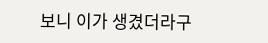보니 이가 생겼더라구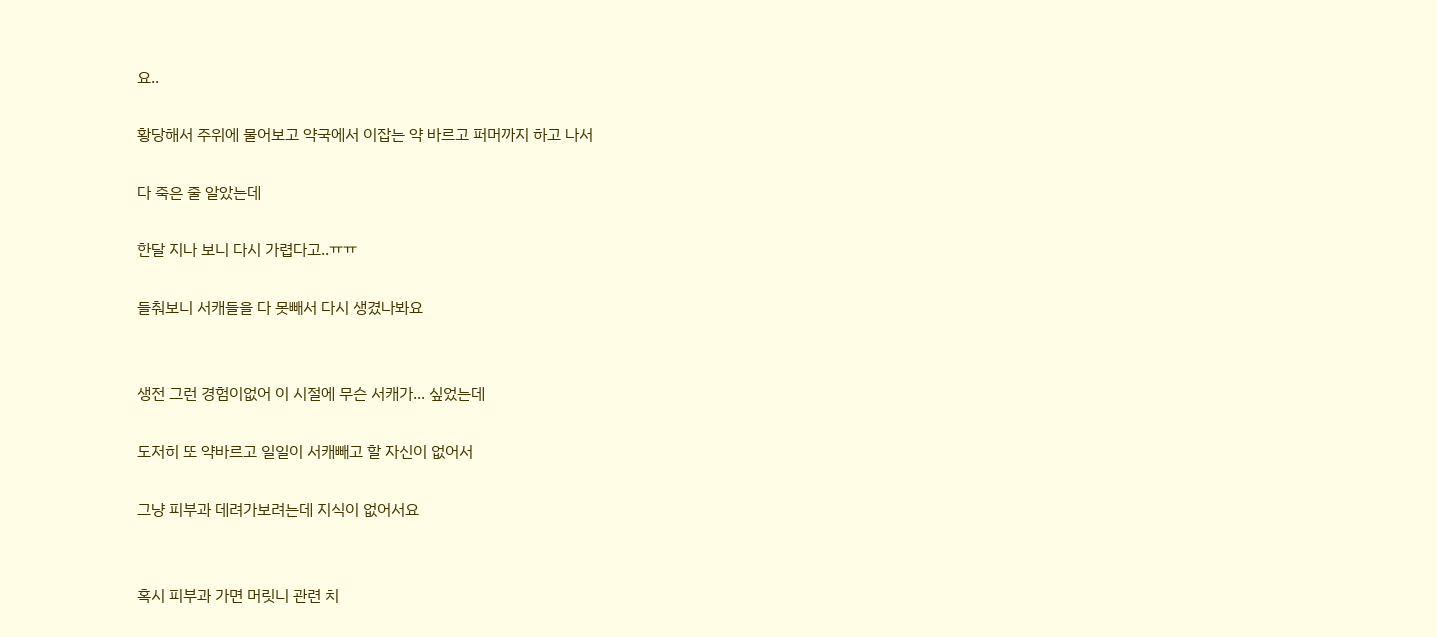요..

황당해서 주위에 물어보고 약국에서 이잡는 약 바르고 퍼머까지 하고 나서

다 죽은 줄 알았는데

한달 지나 보니 다시 가렵다고..ㅠㅠ

들춰보니 서캐들을 다 못빼서 다시 생겼나봐요


생전 그런 경험이없어 이 시절에 무슨 서캐가... 싶었는데

도저히 또 약바르고 일일이 서캐빼고 할 자신이 없어서

그냥 피부과 데려가보려는데 지식이 없어서요


혹시 피부과 가면 머릿니 관련 치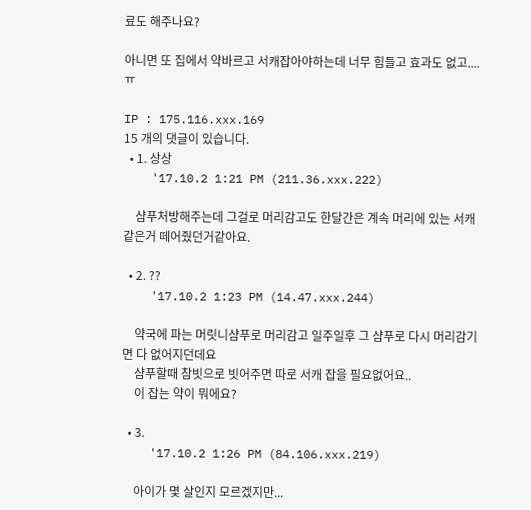료도 해주나요?

아니면 또 집에서 약바르고 서캐잡아야하는데 너무 힘들고 효과도 없고....ㅠ

IP : 175.116.xxx.169
15 개의 댓글이 있습니다.
  • 1. 상상
    '17.10.2 1:21 PM (211.36.xxx.222)

    샴푸처방해주는데 그걸로 머리감고도 한달간은 계속 머리에 있는 서캐같은거 떼어줬던거같아요.

  • 2. ??
    '17.10.2 1:23 PM (14.47.xxx.244)

    약국에 파는 머릿니샴푸로 머리감고 일주일후 그 샴푸로 다시 머리감기면 다 없어지던데요
    샴푸할때 참빗으로 빗어주면 따로 서캐 잡을 필요없어요..
    이 잡는 약이 뭐에요?

  • 3.
    '17.10.2 1:26 PM (84.106.xxx.219)

    아이가 몇 살인지 모르겠지만...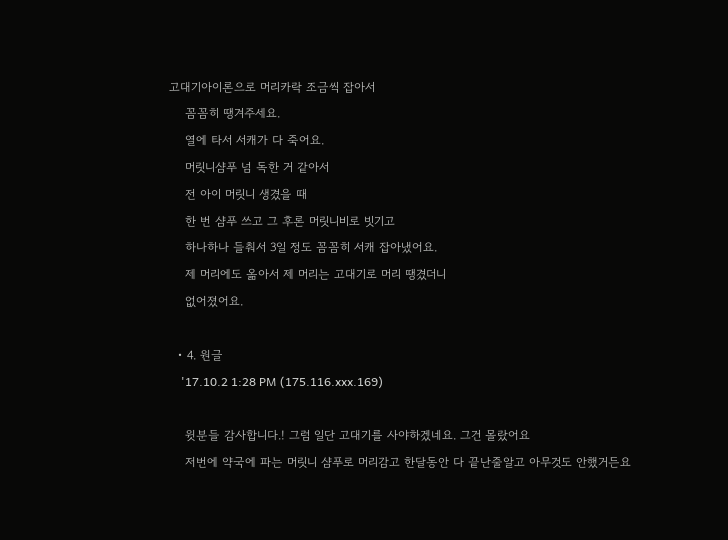고대기아이론으로 머리카락 조금씩 잡아서
    꼼꼼히 땡겨주세요.
    열에 타서 서캐가 다 죽어요.
    머릿니샴푸 넘 독한 거 같아서
    전 아이 머릿니 생겼을 때
    한 번 샴푸 쓰고 그 후론 머릿니비로 빗기고
    하나하나 들춰서 3일 정도 꼼꼼히 서캐 잡아냈어요.
    제 머리에도 옮아서 제 머리는 고대기로 머리 땡겼더니
    없어졌어요.

  • 4. 원글
    '17.10.2 1:28 PM (175.116.xxx.169)

    윗분들 감사합니다.! 그럼 일단 고대기를 사야하겠네요. 그건 몰랐어요
    저번에 약국에 파는 머릿니 샴푸로 머리감고 한달동안 다 끝난줄알고 아무것도 안했거든요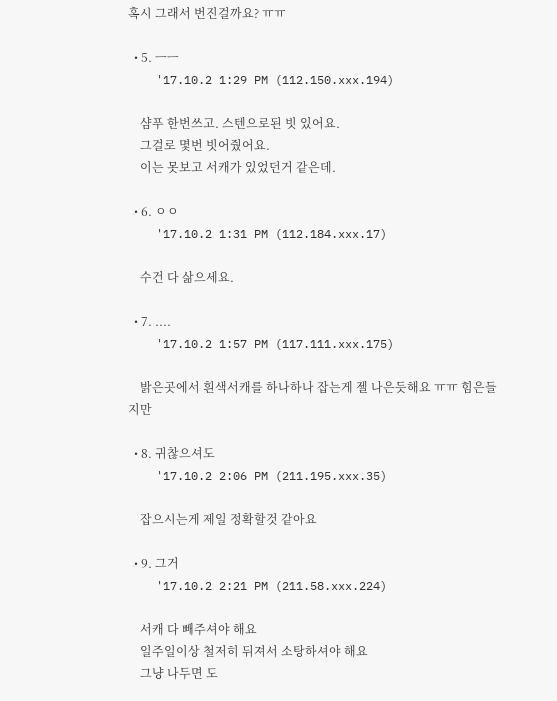혹시 그래서 번진걸까요? ㅠㅠ

  • 5. ㅡㅡ
    '17.10.2 1:29 PM (112.150.xxx.194)

    샴푸 한번쓰고. 스텐으로된 빗 있어요.
    그걸로 몇번 빗어줬어요.
    이는 못보고 서캐가 있었던거 같은데.

  • 6. ㅇㅇ
    '17.10.2 1:31 PM (112.184.xxx.17)

    수건 다 삶으세요.

  • 7. ....
    '17.10.2 1:57 PM (117.111.xxx.175)

    밝은곳에서 흰색서캐를 하나하나 잡는게 젤 나은듯해요 ㅠㅠ 힘은들지만

  • 8. 귀찮으셔도
    '17.10.2 2:06 PM (211.195.xxx.35)

    잡으시는게 제일 정확할것 같아요

  • 9. 그거
    '17.10.2 2:21 PM (211.58.xxx.224)

    서캐 다 빼주셔야 해요
    일주일이상 철저히 뒤져서 소탕하셔야 해요
    그냥 나두면 도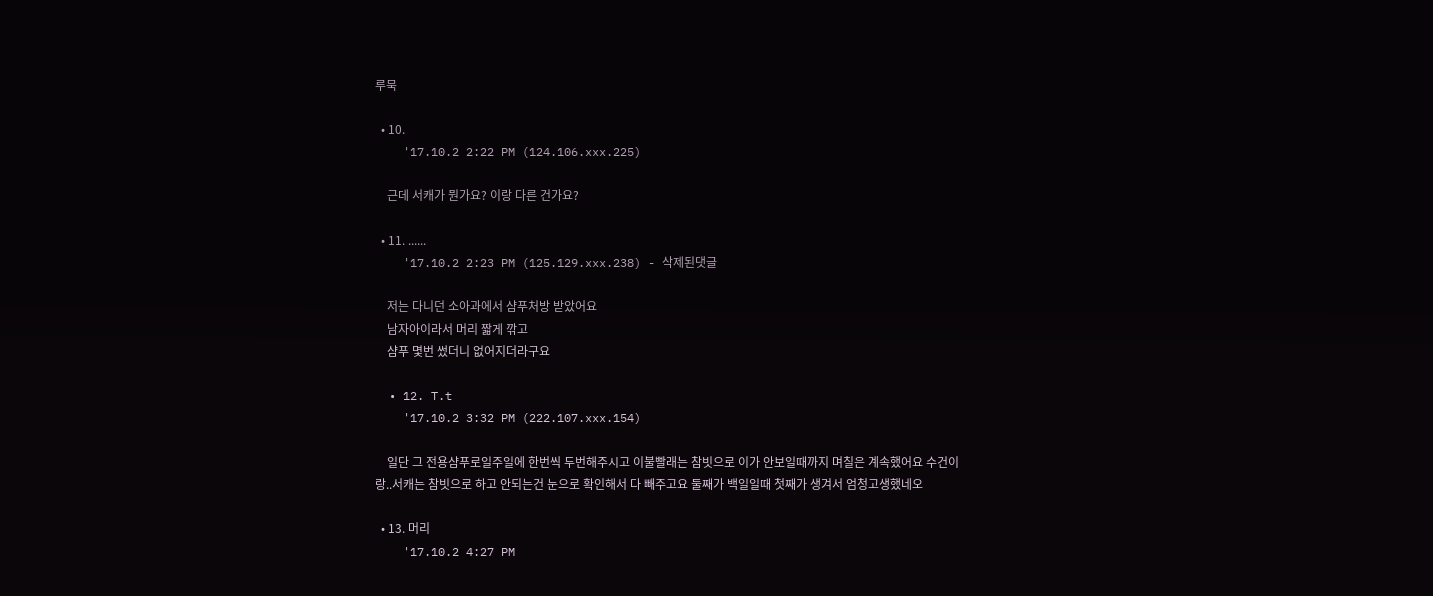루묵

  • 10.
    '17.10.2 2:22 PM (124.106.xxx.225)

    근데 서캐가 뭔가요? 이랑 다른 건가요?

  • 11. ......
    '17.10.2 2:23 PM (125.129.xxx.238) - 삭제된댓글

    저는 다니던 소아과에서 샴푸처방 받았어요
    남자아이라서 머리 짧게 깎고
    샴푸 몇번 썼더니 없어지더라구요

  • 12. T.t
    '17.10.2 3:32 PM (222.107.xxx.154)

    일단 그 전용샴푸로일주일에 한번씩 두번해주시고 이불빨래는 참빗으로 이가 안보일때까지 며칠은 계속했어요 수건이랑..서캐는 참빗으로 하고 안되는건 눈으로 확인해서 다 빼주고요 둘째가 백일일때 첫째가 생겨서 엄청고생했네오

  • 13. 머리
    '17.10.2 4:27 PM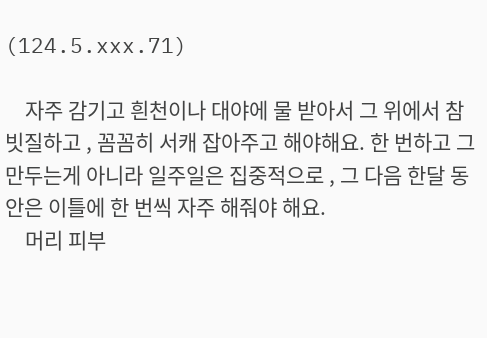(124.5.xxx.71)

    자주 감기고 흰천이나 대야에 물 받아서 그 위에서 참빗질하고 , 꼼꼼히 서캐 잡아주고 해야해요. 한 번하고 그만두는게 아니라 일주일은 집중적으로 , 그 다음 한달 동안은 이틀에 한 번씩 자주 해줘야 해요.
    머리 피부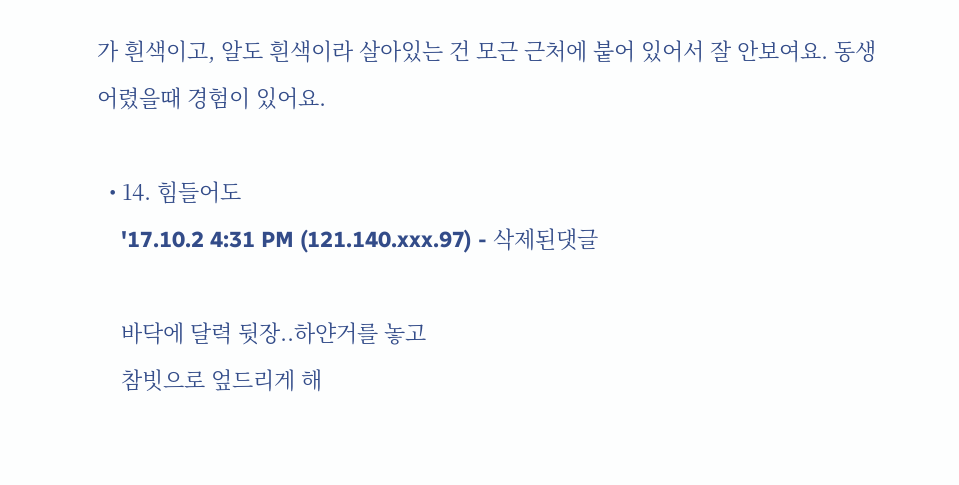가 흰색이고, 알도 흰색이라 살아있는 건 모근 근처에 붙어 있어서 잘 안보여요. 동생 어렸을때 경험이 있어요.

  • 14. 힘들어도
    '17.10.2 4:31 PM (121.140.xxx.97) - 삭제된댓글

    바닥에 달력 뒷장..하얀거를 놓고
    참빗으로 엎드리게 해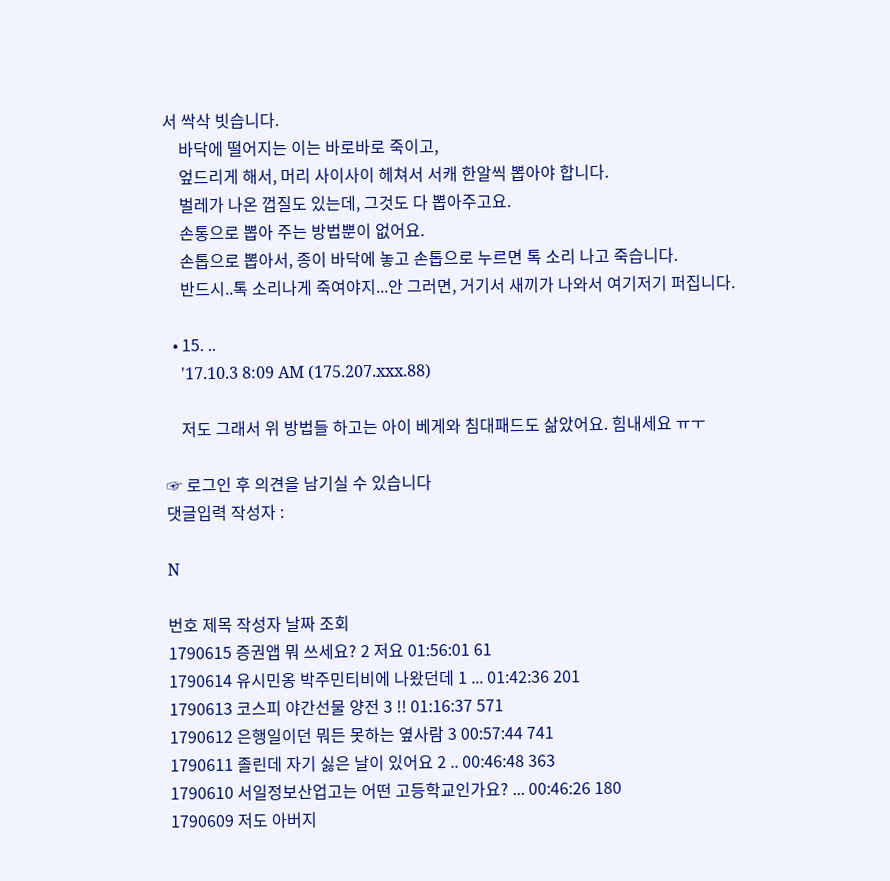서 싹삭 빗습니다.
    바닥에 떨어지는 이는 바로바로 죽이고,
    엎드리게 해서, 머리 사이사이 헤쳐서 서캐 한알씩 뽑아야 합니다.
    벌레가 나온 껍질도 있는데, 그것도 다 뽑아주고요.
    손통으로 뽑아 주는 방법뿐이 없어요.
    손톱으로 뽑아서, 종이 바닥에 놓고 손톱으로 누르면 톡 소리 나고 죽습니다.
    반드시..톡 소리나게 죽여야지...안 그러면, 거기서 새끼가 나와서 여기저기 퍼집니다.

  • 15. ..
    '17.10.3 8:09 AM (175.207.xxx.88)

    저도 그래서 위 방법들 하고는 아이 베게와 침대패드도 삶았어요. 힘내세요 ㅠㅜ

☞ 로그인 후 의견을 남기실 수 있습니다
댓글입력 작성자 :

N

번호 제목 작성자 날짜 조회
1790615 증권앱 뭐 쓰세요? 2 저요 01:56:01 61
1790614 유시민옹 박주민티비에 나왔던데 1 ... 01:42:36 201
1790613 코스피 야간선물 양전 3 !! 01:16:37 571
1790612 은행일이던 뭐든 못하는 옆사람 3 00:57:44 741
1790611 졸린데 자기 싫은 날이 있어요 2 .. 00:46:48 363
1790610 서일정보산업고는 어떤 고등학교인가요? ... 00:46:26 180
1790609 저도 아버지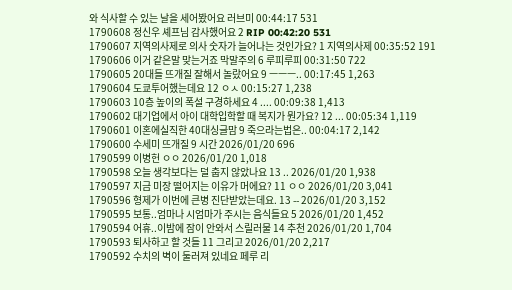와 식사할 수 있는 날을 세어봤어요 러브미 00:44:17 531
1790608 정신우 셰프님 감사했어요 2 RIP 00:42:20 531
1790607 지역의사제로 의사 숫자가 늘어나는 것인가요? 1 지역의사제 00:35:52 191
1790606 이거 같은말 맞는거죠 막말주의 6 루피루피 00:31:50 722
1790605 20대들 뜨개질 잘해서 놀랐어요 9 ㅡㅡㅡ.. 00:17:45 1,263
1790604 도쿄투어했는데요 12 ㅇㅅ 00:15:27 1,238
1790603 10층 높이의 폭설 구경하세요 4 .... 00:09:38 1,413
1790602 대기업에서 아이 대학입학할 때 복지가 뭔가요? 12 ... 00:05:34 1,119
1790601 이혼에실직한 40대싱글맘 9 죽으라는법은.. 00:04:17 2,142
1790600 수세미 뜨개질 9 시간 2026/01/20 696
1790599 이병헌 ㅇㅇ 2026/01/20 1,018
1790598 오늘 생각보다는 덜 춥지 않았나요 13 .. 2026/01/20 1,938
1790597 지금 미장 떨어지는 이유가 머에요? 11 ㅇㅇ 2026/01/20 3,041
1790596 형제가 이번에 큰병 진단받았는데요. 13 -- 2026/01/20 3,152
1790595 보통..엄마나 시엄마가 주시는 음식들요 5 2026/01/20 1,452
1790594 어휴..이밤에 잠이 안와서 스릴러물 14 추천 2026/01/20 1,704
1790593 퇴사하고 할 것들 11 그리고 2026/01/20 2,217
1790592 수치의 벽이 둘러져 있네요 페루 리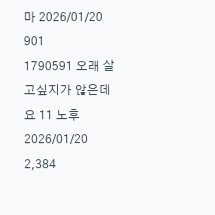마 2026/01/20 901
1790591 오래 살고싶지가 않은데요 11 노후 2026/01/20 2,384